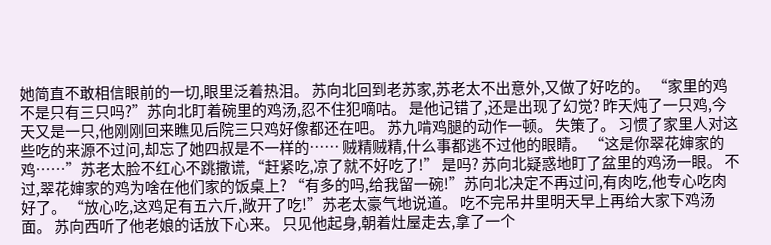她简直不敢相信眼前的一切,眼里泛着热泪。 苏向北回到老苏家,苏老太不出意外,又做了好吃的。 “家里的鸡不是只有三只吗?”苏向北盯着碗里的鸡汤,忍不住犯嘀咕。 是他记错了,还是出现了幻觉? 昨天炖了一只鸡,今天又是一只,他刚刚回来瞧见后院三只鸡好像都还在吧。 苏九啃鸡腿的动作一顿。 失策了。 习惯了家里人对这些吃的来源不过问,却忘了她四叔是不一样的…… 贼精贼精,什么事都逃不过他的眼睛。 “这是你翠花婶家的鸡……”苏老太脸不红心不跳撒谎,“赶紧吃,凉了就不好吃了!” 是吗? 苏向北疑惑地盯了盆里的鸡汤一眼。 不过,翠花婶家的鸡为啥在他们家的饭桌上? “有多的吗,给我留一碗!”苏向北决定不再过问,有肉吃,他专心吃肉好了。 “放心吃,这鸡足有五六斤,敞开了吃!”苏老太豪气地说道。 吃不完吊井里明天早上再给大家下鸡汤面。 苏向西听了他老娘的话放下心来。 只见他起身,朝着灶屋走去,拿了一个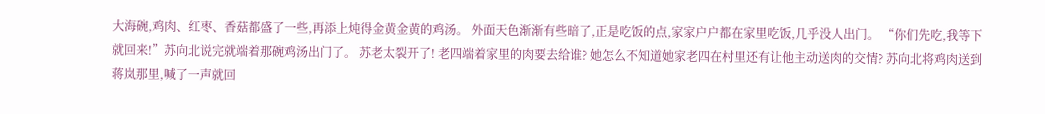大海碗,鸡肉、红枣、香菇都盛了一些,再添上炖得金黄金黄的鸡汤。 外面天色渐渐有些暗了,正是吃饭的点,家家户户都在家里吃饭,几乎没人出门。 “你们先吃,我等下就回来!”苏向北说完就端着那碗鸡汤出门了。 苏老太裂开了! 老四端着家里的肉要去给谁? 她怎么不知道她家老四在村里还有让他主动送肉的交情? 苏向北将鸡肉送到蒋岚那里,喊了一声就回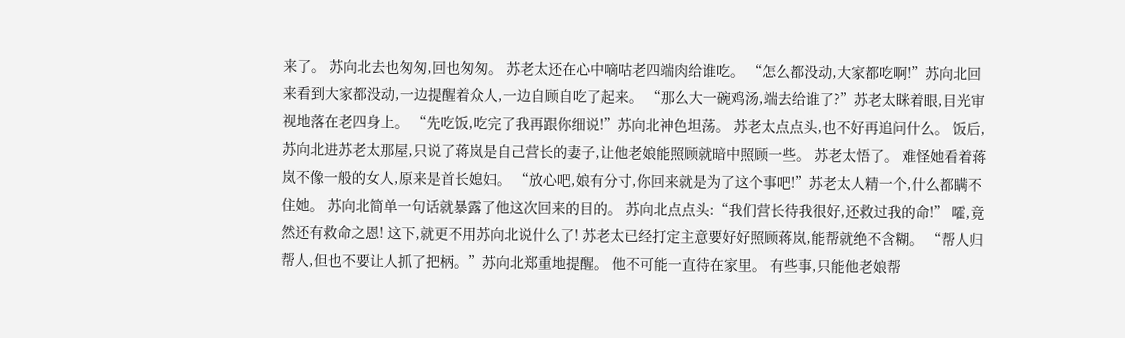来了。 苏向北去也匆匆,回也匆匆。 苏老太还在心中嘀咕老四端肉给谁吃。 “怎么都没动,大家都吃啊!”苏向北回来看到大家都没动,一边提醒着众人,一边自顾自吃了起来。 “那么大一碗鸡汤,端去给谁了?”苏老太眯着眼,目光审视地落在老四身上。 “先吃饭,吃完了我再跟你细说!”苏向北神色坦荡。 苏老太点点头,也不好再追问什么。 饭后,苏向北进苏老太那屋,只说了蒋岚是自己营长的妻子,让他老娘能照顾就暗中照顾一些。 苏老太悟了。 难怪她看着蒋岚不像一般的女人,原来是首长媳妇。 “放心吧,娘有分寸,你回来就是为了这个事吧!”苏老太人精一个,什么都瞒不住她。 苏向北简单一句话就暴露了他这次回来的目的。 苏向北点点头:“我们营长待我很好,还救过我的命!” 嚯,竟然还有救命之恩! 这下,就更不用苏向北说什么了! 苏老太已经打定主意要好好照顾蒋岚,能帮就绝不含糊。 “帮人归帮人,但也不要让人抓了把柄。”苏向北郑重地提醒。 他不可能一直待在家里。 有些事,只能他老娘帮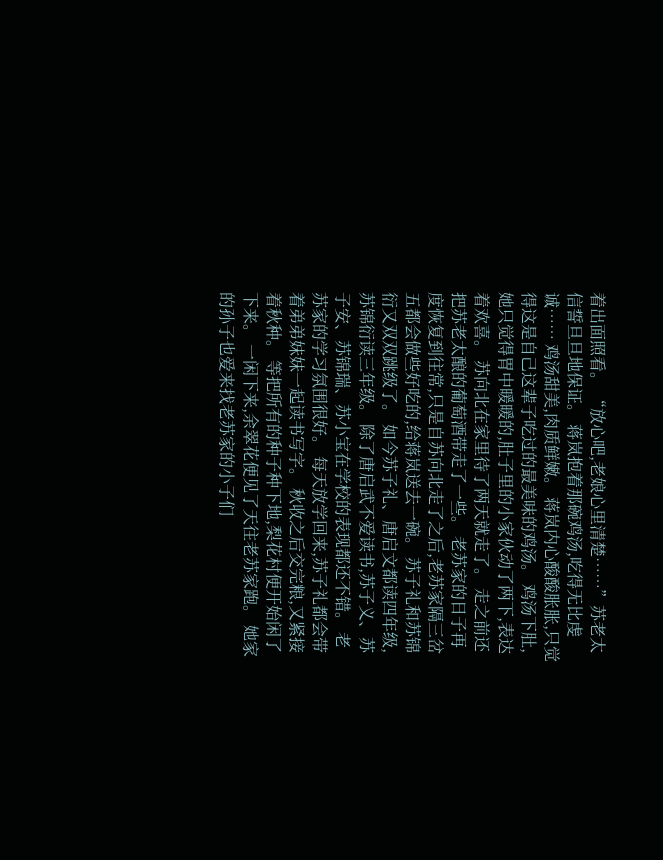着出面照看。 “放心吧,老娘心里清楚……”苏老太信誓旦旦地保证。 蒋岚抱着那碗鸡汤,吃得无比虔诚…… 鸡汤甜美,肉质鲜嫩。 蒋岚内心酸酸胀胀,只觉得这是自己这辈子吃过的最美味的鸡汤。 鸡汤下肚,她只觉得胃中暖暖的,肚子里的小家伙动了两下,表达着欢喜。 苏向北在家里待了两天就走了。 走之前还把苏老太酿的葡萄酒带走了一些。 老苏家的日子再度恢复到往常,只是自苏向北走了之后,老苏家隔三岔五都会做些好吃的,给蒋岚送去一碗。 苏子礼和苏锦衍又双双跳级了。 如今苏子礼、唐启文都读四年级,苏锦衍读三年级。 除了唐启武不爱读书,苏子义、苏子安、苏锦瑞、苏小宝在学校的表现都还不错。 老苏家的学习氛围很好。 每天放学回来,苏子礼都会带着弟弟妹妹一起读书写字。 秋收之后交完粮,又紧接着秋种。 等把所有的种子种下地,梨花村便开始闲了下来。 一闲下来,余翠花便见了天往老苏家跑。 她家的孙子也爱来找老苏家的小子们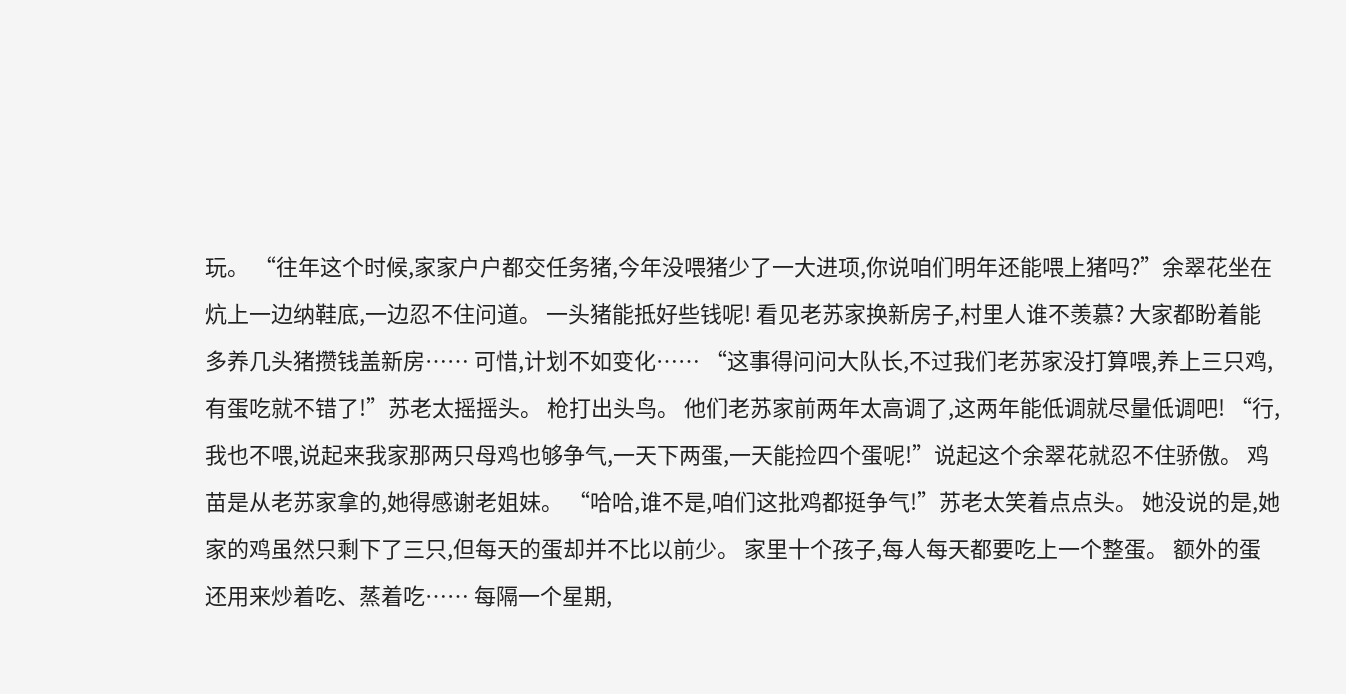玩。 “往年这个时候,家家户户都交任务猪,今年没喂猪少了一大进项,你说咱们明年还能喂上猪吗?”余翠花坐在炕上一边纳鞋底,一边忍不住问道。 一头猪能抵好些钱呢! 看见老苏家换新房子,村里人谁不羡慕? 大家都盼着能多养几头猪攒钱盖新房…… 可惜,计划不如变化…… “这事得问问大队长,不过我们老苏家没打算喂,养上三只鸡,有蛋吃就不错了!”苏老太摇摇头。 枪打出头鸟。 他们老苏家前两年太高调了,这两年能低调就尽量低调吧! “行,我也不喂,说起来我家那两只母鸡也够争气,一天下两蛋,一天能捡四个蛋呢!”说起这个余翠花就忍不住骄傲。 鸡苗是从老苏家拿的,她得感谢老姐妹。 “哈哈,谁不是,咱们这批鸡都挺争气!”苏老太笑着点点头。 她没说的是,她家的鸡虽然只剩下了三只,但每天的蛋却并不比以前少。 家里十个孩子,每人每天都要吃上一个整蛋。 额外的蛋还用来炒着吃、蒸着吃…… 每隔一个星期,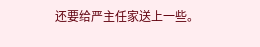还要给严主任家送上一些。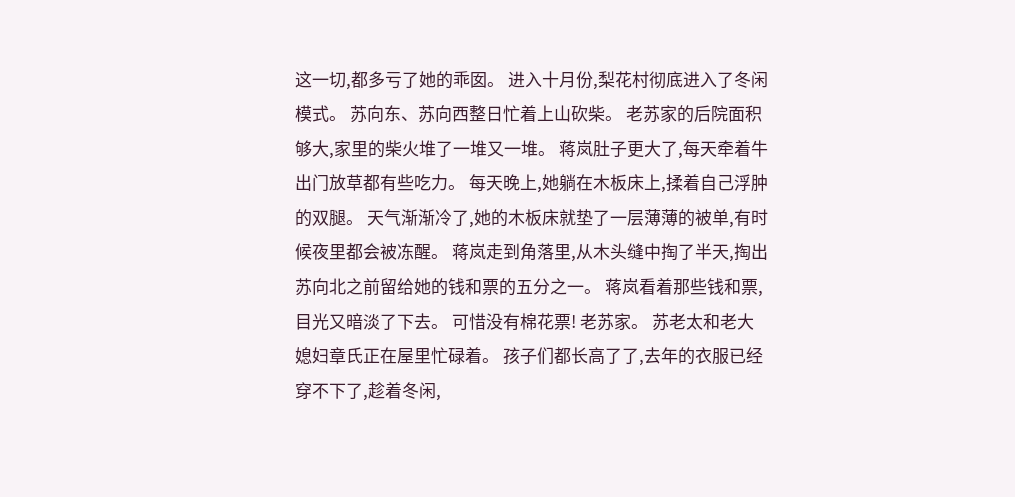这一切,都多亏了她的乖囡。 进入十月份,梨花村彻底进入了冬闲模式。 苏向东、苏向西整日忙着上山砍柴。 老苏家的后院面积够大,家里的柴火堆了一堆又一堆。 蒋岚肚子更大了,每天牵着牛出门放草都有些吃力。 每天晚上,她躺在木板床上,揉着自己浮肿的双腿。 天气渐渐冷了,她的木板床就垫了一层薄薄的被单,有时候夜里都会被冻醒。 蒋岚走到角落里,从木头缝中掏了半天,掏出苏向北之前留给她的钱和票的五分之一。 蒋岚看着那些钱和票,目光又暗淡了下去。 可惜没有棉花票! 老苏家。 苏老太和老大媳妇章氏正在屋里忙碌着。 孩子们都长高了了,去年的衣服已经穿不下了,趁着冬闲,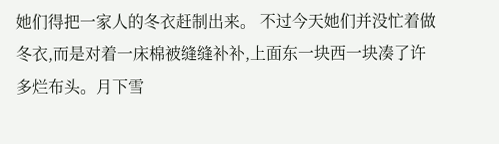她们得把一家人的冬衣赶制出来。 不过今天她们并没忙着做冬衣,而是对着一床棉被缝缝补补,上面东一块西一块凑了许多烂布头。月下雪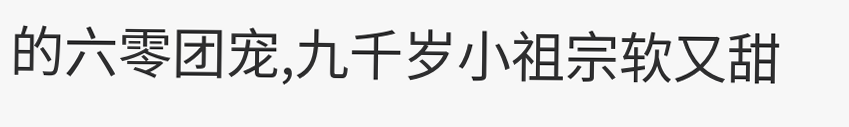的六零团宠,九千岁小祖宗软又甜